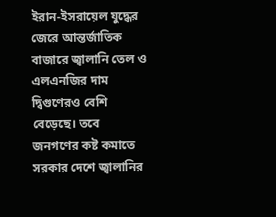ইরান-ইসরায়েল যুদ্ধের জেরে আন্তর্জাতিক বাজারে জ্বালানি তেল ও এলএনজির দাম দ্বিগুণেরও বেশি বেড়েছে। তবে জনগণের কষ্ট কমাতে সরকার দেশে জ্বালানির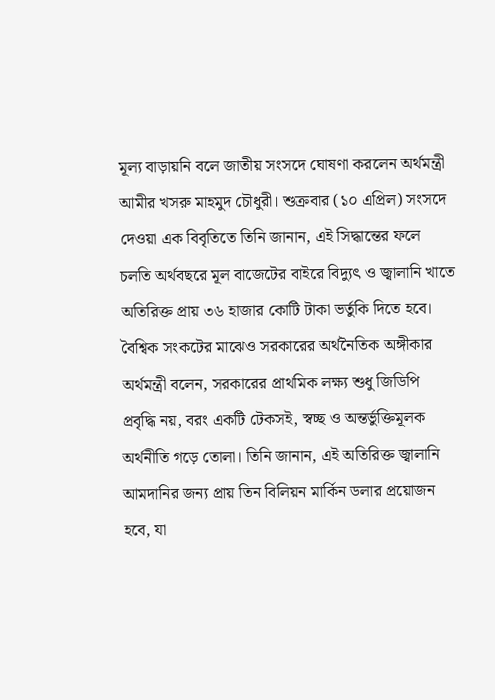মূল্য বাড়ায়নি বলে জাতীয় সংসদে ঘোষণা করলেন অর্থমন্ত্রী আমীর খসরু মাহমুদ চৌধুরী। শুক্রবার (১০ এপ্রিল) সংসদে দেওয়া এক বিবৃতিতে তিনি জানান, এই সিদ্ধান্তের ফলে চলতি অর্থবছরে মূল বাজেটের বাইরে বিদ্যুৎ ও জ্বালানি খাতে অতিরিক্ত প্রায় ৩৬ হাজার কোটি টাকা ভর্তুকি দিতে হবে।
বৈশ্বিক সংকটের মাঝেও সরকারের অর্থনৈতিক অঙ্গীকার
অর্থমন্ত্রী বলেন, সরকারের প্রাথমিক লক্ষ্য শুধু জিডিপি প্রবৃদ্ধি নয়, বরং একটি টেকসই, স্বচ্ছ ও অন্তর্ভুক্তিমূলক অর্থনীতি গড়ে তোলা। তিনি জানান, এই অতিরিক্ত জ্বালানি আমদানির জন্য প্রায় তিন বিলিয়ন মার্কিন ডলার প্রয়োজন হবে, যা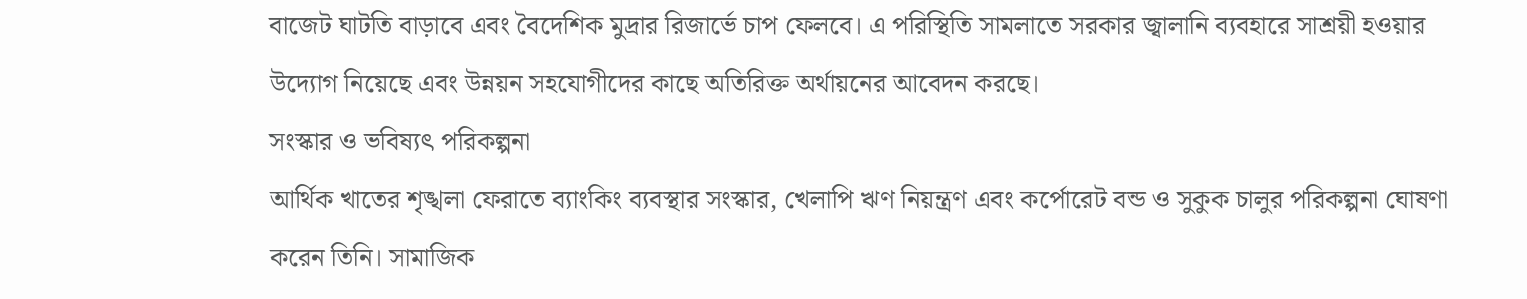বাজেট ঘাটতি বাড়াবে এবং বৈদেশিক মুদ্রার রিজার্ভে চাপ ফেলবে। এ পরিস্থিতি সামলাতে সরকার জ্বালানি ব্যবহারে সাশ্রয়ী হওয়ার উদ্যোগ নিয়েছে এবং উন্নয়ন সহযোগীদের কাছে অতিরিক্ত অর্থায়নের আবেদন করছে।
সংস্কার ও ভবিষ্যৎ পরিকল্পনা
আর্থিক খাতের শৃঙ্খলা ফেরাতে ব্যাংকিং ব্যবস্থার সংস্কার, খেলাপি ঋণ নিয়ন্ত্রণ এবং কর্পোরেট বন্ড ও সুকুক চালুর পরিকল্পনা ঘোষণা করেন তিনি। সামাজিক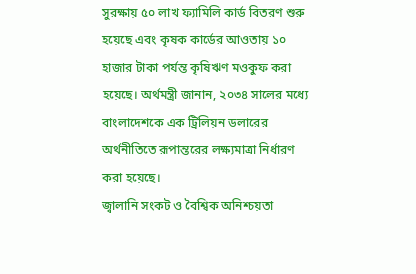সুরক্ষায় ৫০ লাখ ফ্যামিলি কার্ড বিতরণ শুরু হয়েছে এবং কৃষক কার্ডের আওতায় ১০ হাজার টাকা পর্যন্ত কৃষিঋণ মওকুফ করা হয়েছে। অর্থমন্ত্রী জানান, ২০৩৪ সালের মধ্যে বাংলাদেশকে এক ট্রিলিয়ন ডলারের অর্থনীতিতে রূপান্তরের লক্ষ্যমাত্রা নির্ধারণ করা হয়েছে।
জ্বালানি সংকট ও বৈশ্বিক অনিশ্চয়তা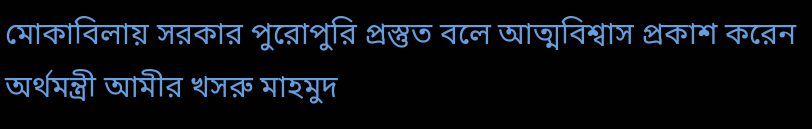মোকাবিলায় সরকার পুরোপুরি প্রস্তুত বলে আত্মবিশ্বাস প্রকাশ করেন অর্থমন্ত্রী আমীর খসরু মাহমুদ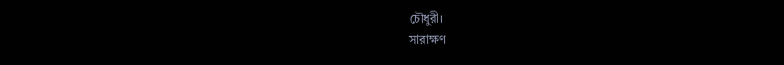চৌধুরী।
সারাক্ষণ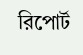রিপোর্ট